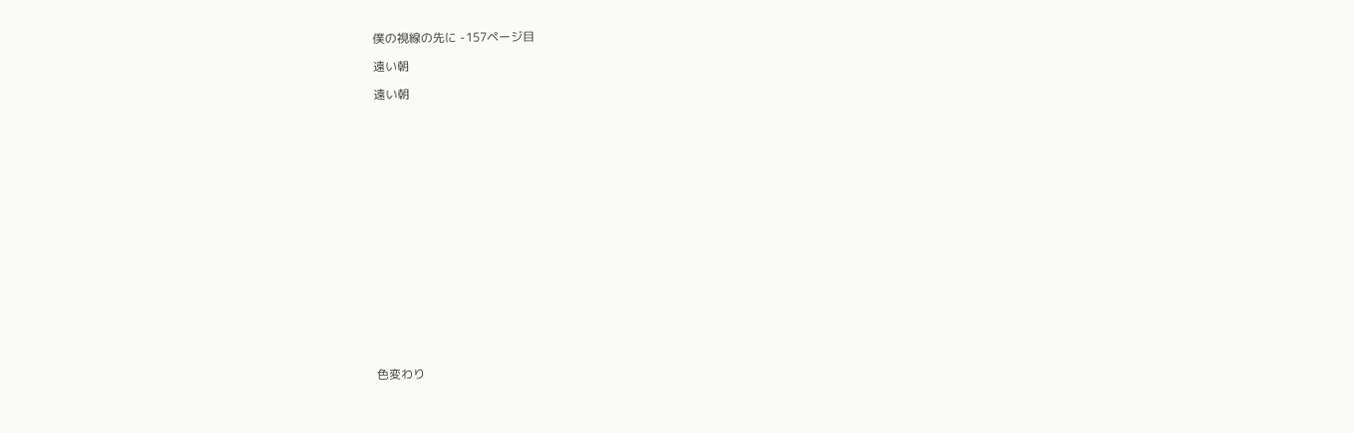僕の視線の先に -157ページ目

遠い朝

遠い朝



















色変わり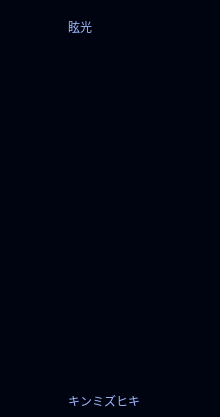眩光

















キンミズヒキ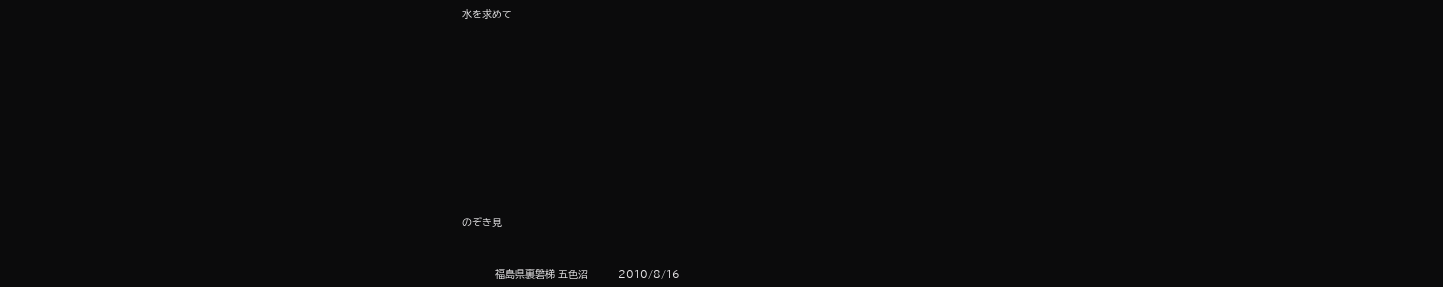水を求めて















のぞき見



           福島県裏磐梯 五色沼          2010/8/16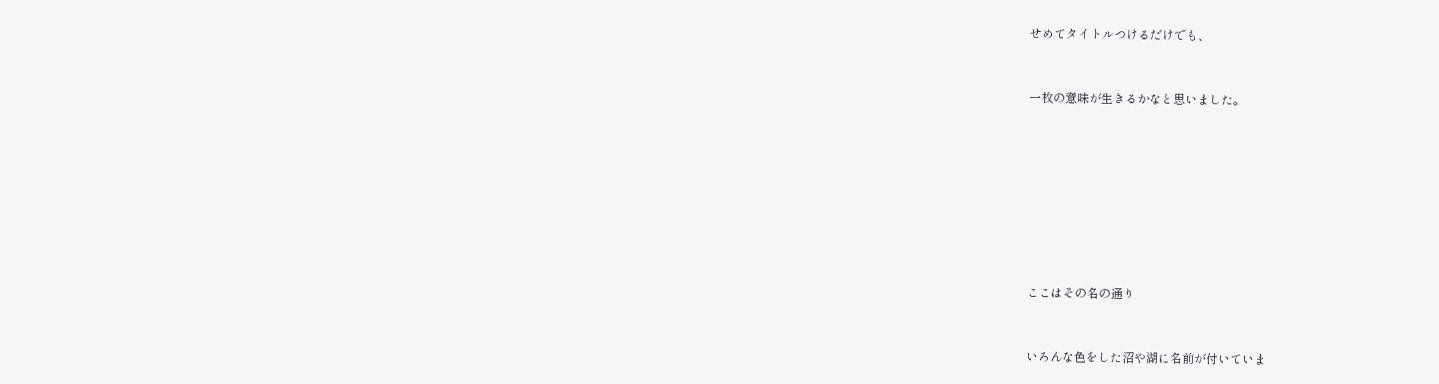せめてタイトルつけるだけでも、



一枚の意味が生きるかなと思いました。











ここはその名の通り



いろんな色をした沼や湖に名前が付いていま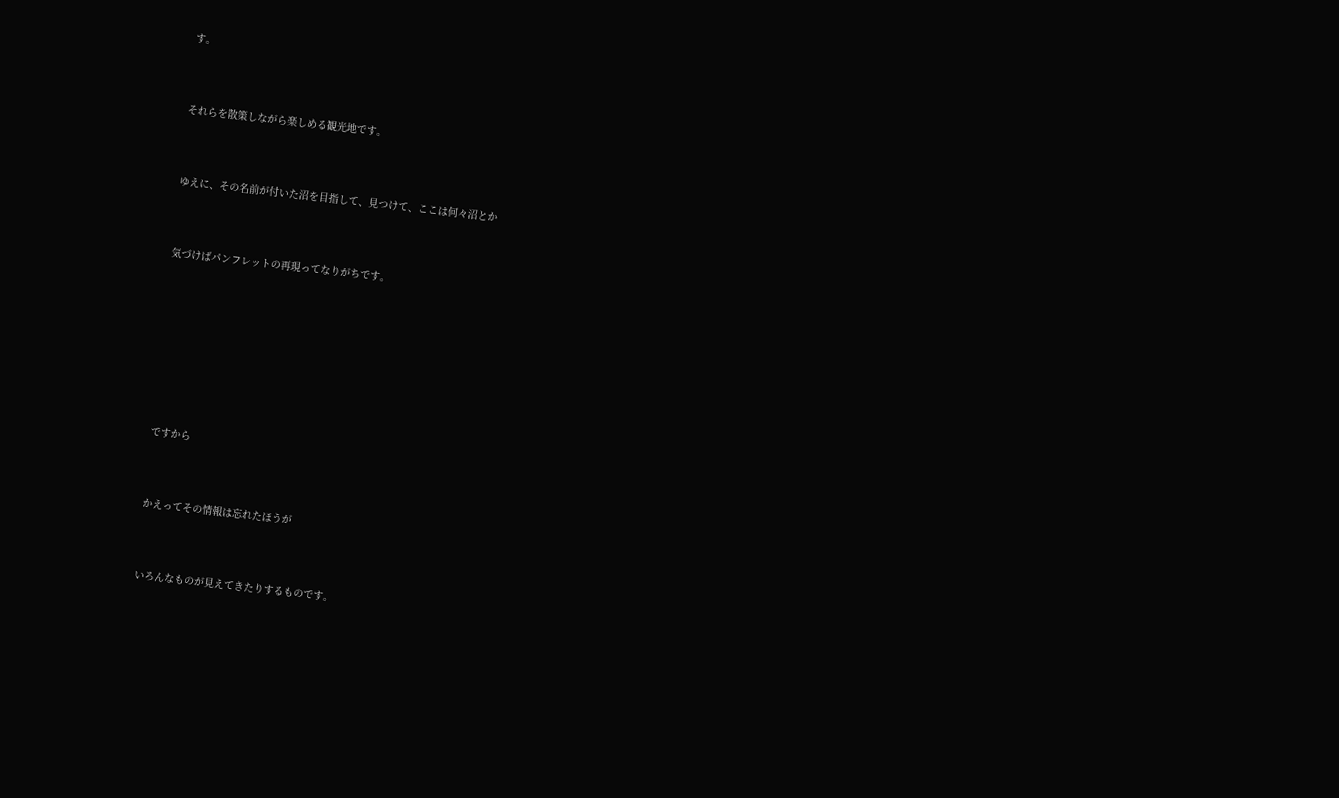す。



それらを散策しながら楽しめる観光地です。



ゆえに、その名前が付いた沼を目指して、見つけて、ここは何々沼とか



気づけばパンフレットの再現ってなりがちです。









ですから



かえってその情報は忘れたほうが



いろんなものが見えてきたりするものです。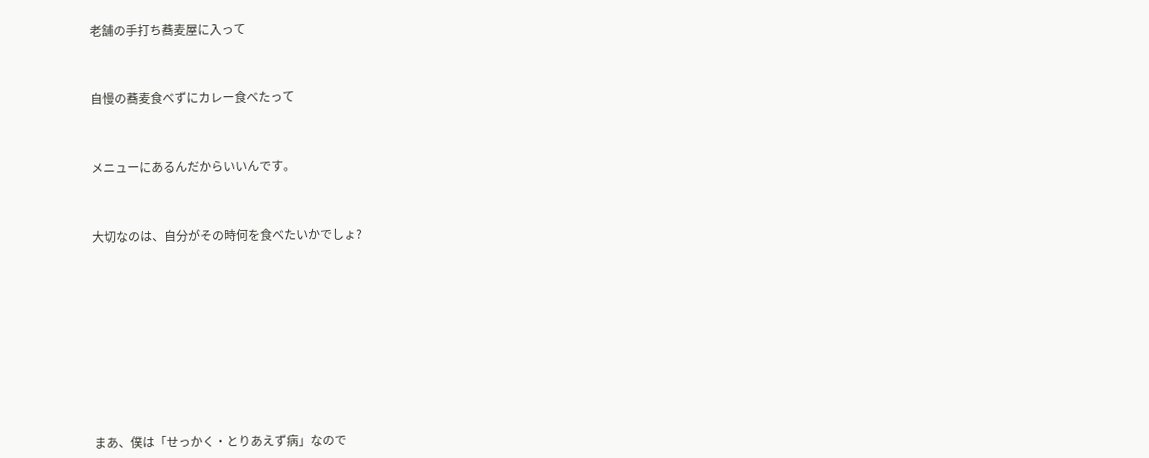老舗の手打ち蕎麦屋に入って



自慢の蕎麦食べずにカレー食べたって



メニューにあるんだからいいんです。



大切なのは、自分がその時何を食べたいかでしょ?











まあ、僕は「せっかく・とりあえず病」なので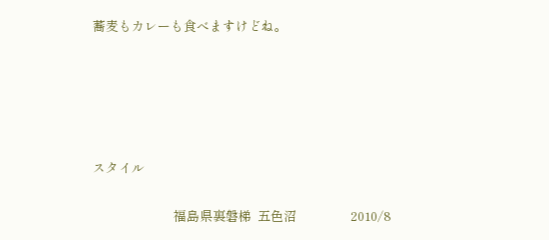蕎麦もカレーも食べますけどね。





スタイル

                           福島県裏磐梯  五色沼                  2010/8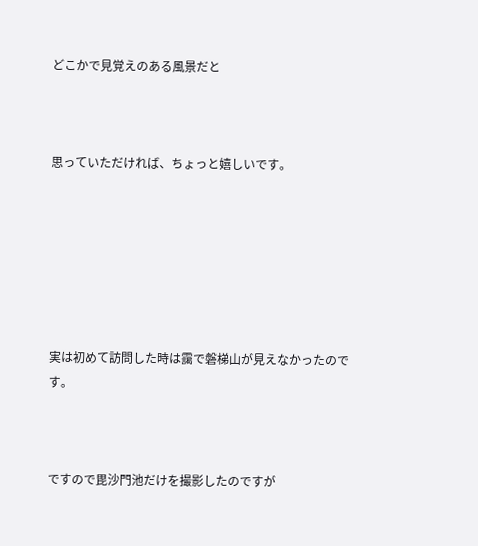どこかで見覚えのある風景だと



思っていただければ、ちょっと嬉しいです。







実は初めて訪問した時は靄で磐梯山が見えなかったのです。



ですので毘沙門池だけを撮影したのですが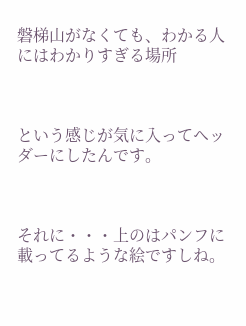磐梯山がなくても、わかる人にはわかりすぎる場所



という感じが気に入ってヘッダーにしたんです。



それに・・・上のはパンフに載ってるような絵ですしね。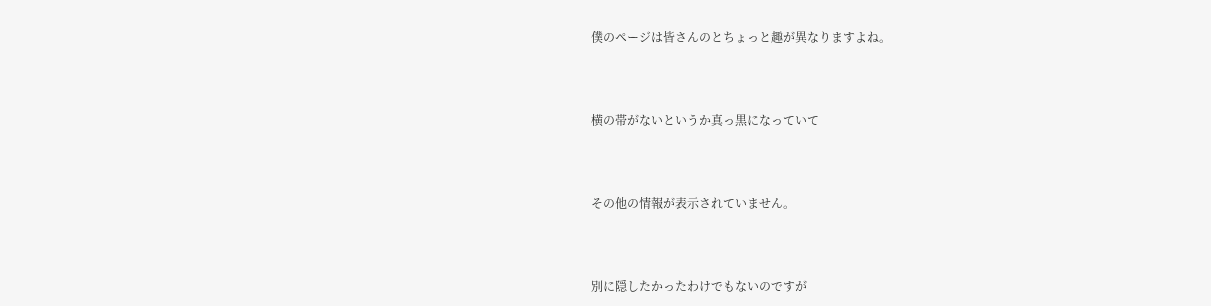僕のページは皆さんのとちょっと趣が異なりますよね。



横の帯がないというか真っ黒になっていて



その他の情報が表示されていません。



別に隠したかったわけでもないのですが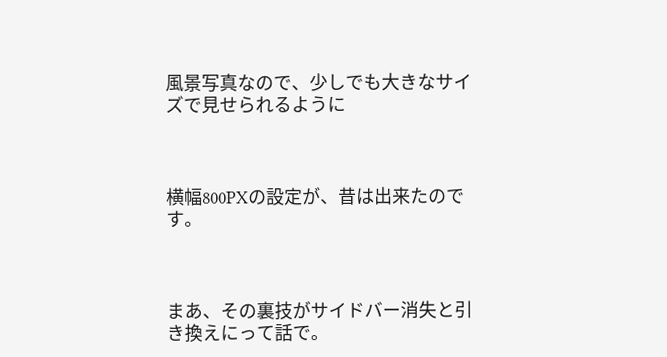風景写真なので、少しでも大きなサイズで見せられるように



横幅800PXの設定が、昔は出来たのです。



まあ、その裏技がサイドバー消失と引き換えにって話で。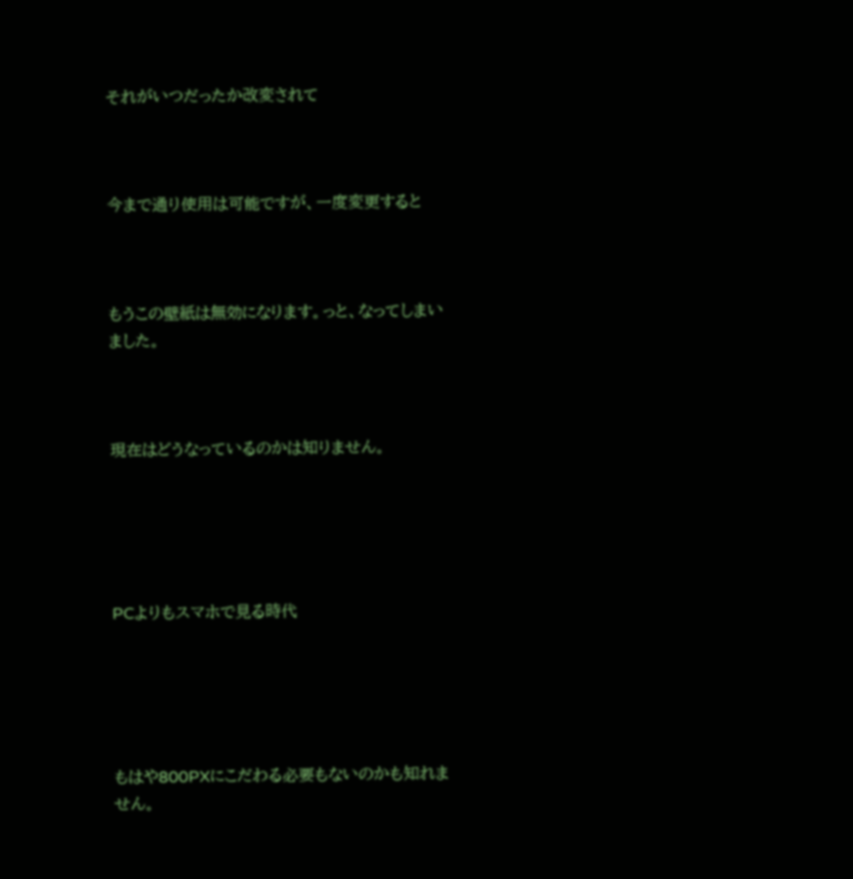それがいつだったか改変されて



今まで通り使用は可能ですが、一度変更すると



もうこの壁紙は無効になります。っと、なってしまいました。



現在はどうなっているのかは知りません。





PCよりもスマホで見る時代





もはや800PXにこだわる必要もないのかも知れません。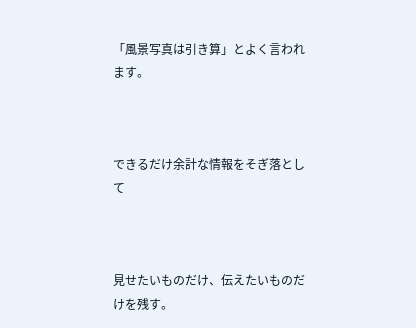「風景写真は引き算」とよく言われます。



できるだけ余計な情報をそぎ落として



見せたいものだけ、伝えたいものだけを残す。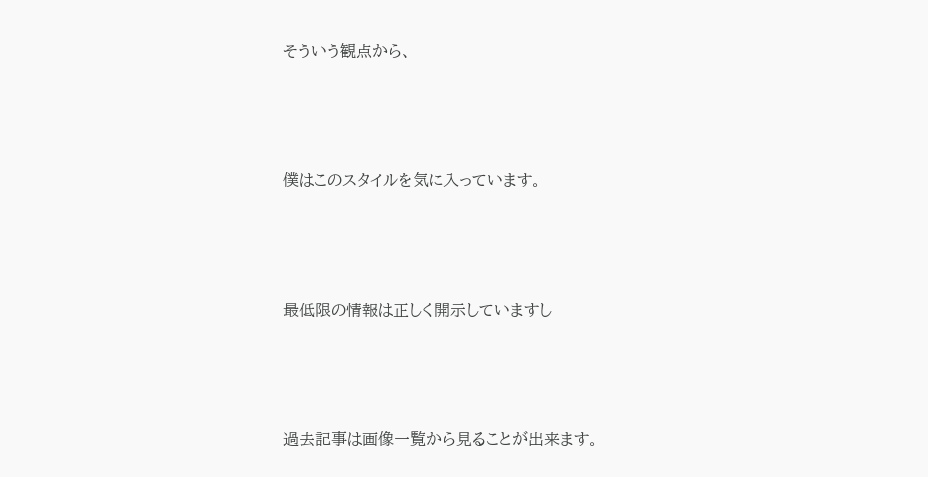そういう観点から、



僕はこのスタイルを気に入っています。



最低限の情報は正しく開示していますし



過去記事は画像一覧から見ることが出来ます。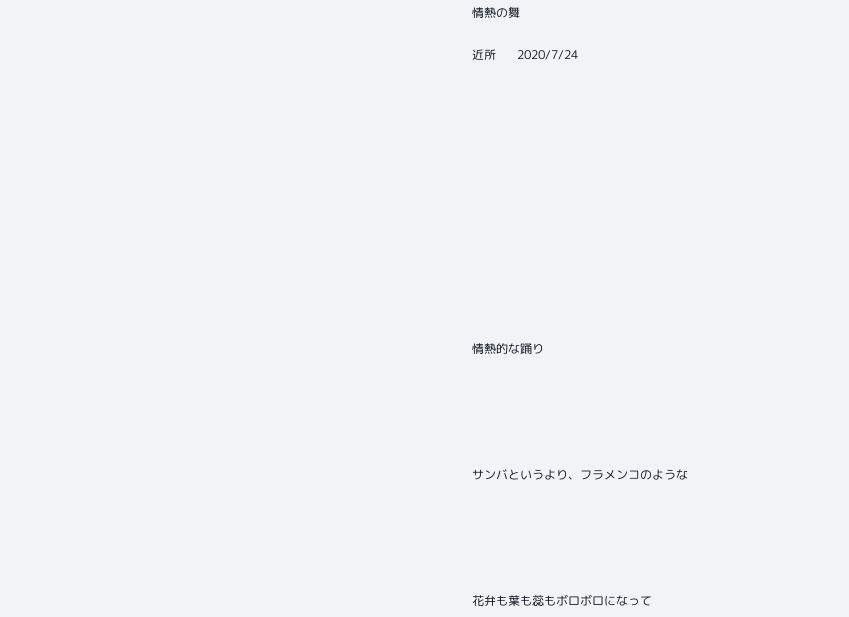情熱の舞

近所       2020/7/24













情熱的な踊り





サンバというより、フラメンコのような





花弁も葉も蕊もボロボロになって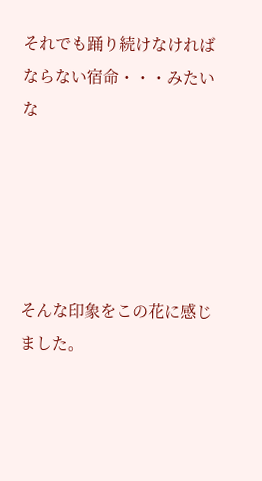それでも踊り続けなければならない宿命・・・みたいな





そんな印象をこの花に感じました。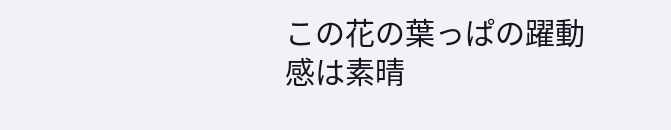この花の葉っぱの躍動感は素晴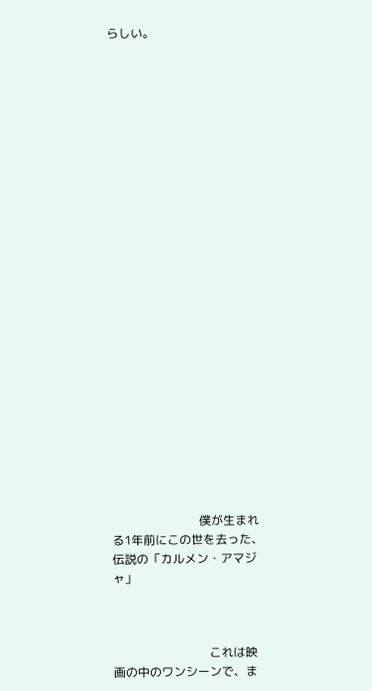らしい。

























                             僕が生まれる1年前にこの世を去った、伝説の「カルメン・アマジャ」



                                これは映画の中のワンシーンで、ま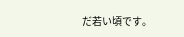だ若い頃です。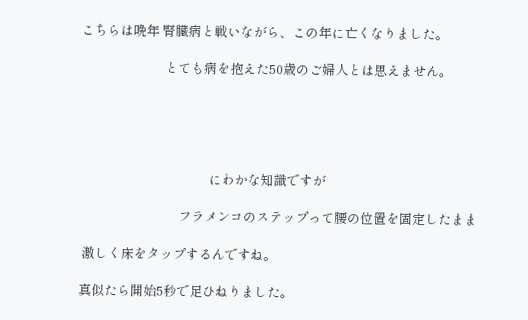こちらは晩年 腎臓病と戦いながら、この年に亡くなりました。

                            とても病を抱えた50歳のご婦人とは思えません。





                                           にわかな知識ですが

                                 フラメンコのステップって腰の位置を固定したまま

 激しく床をタップするんですね。

真似たら開始5秒で足ひねりました。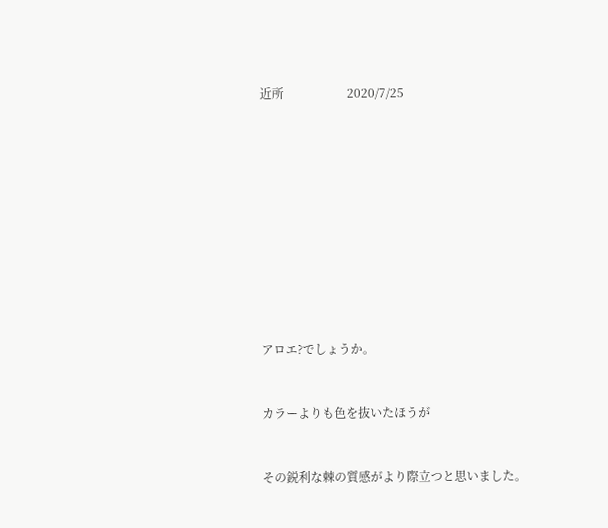近所                     2020/7/25















アロエ?でしょうか。



カラーよりも色を抜いたほうが



その鋭利な棘の質感がより際立つと思いました。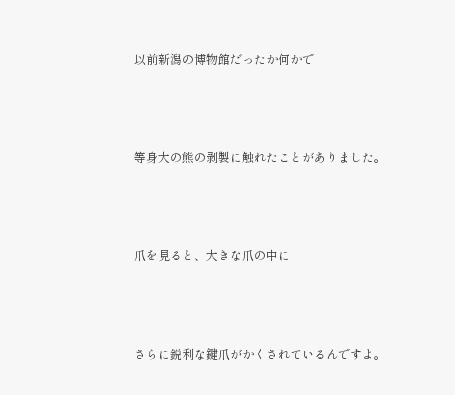以前新潟の博物館だったか何かで



等身大の熊の剥製に触れたことがありました。



爪を見ると、大きな爪の中に



さらに鋭利な鍵爪がかくされているんですよ。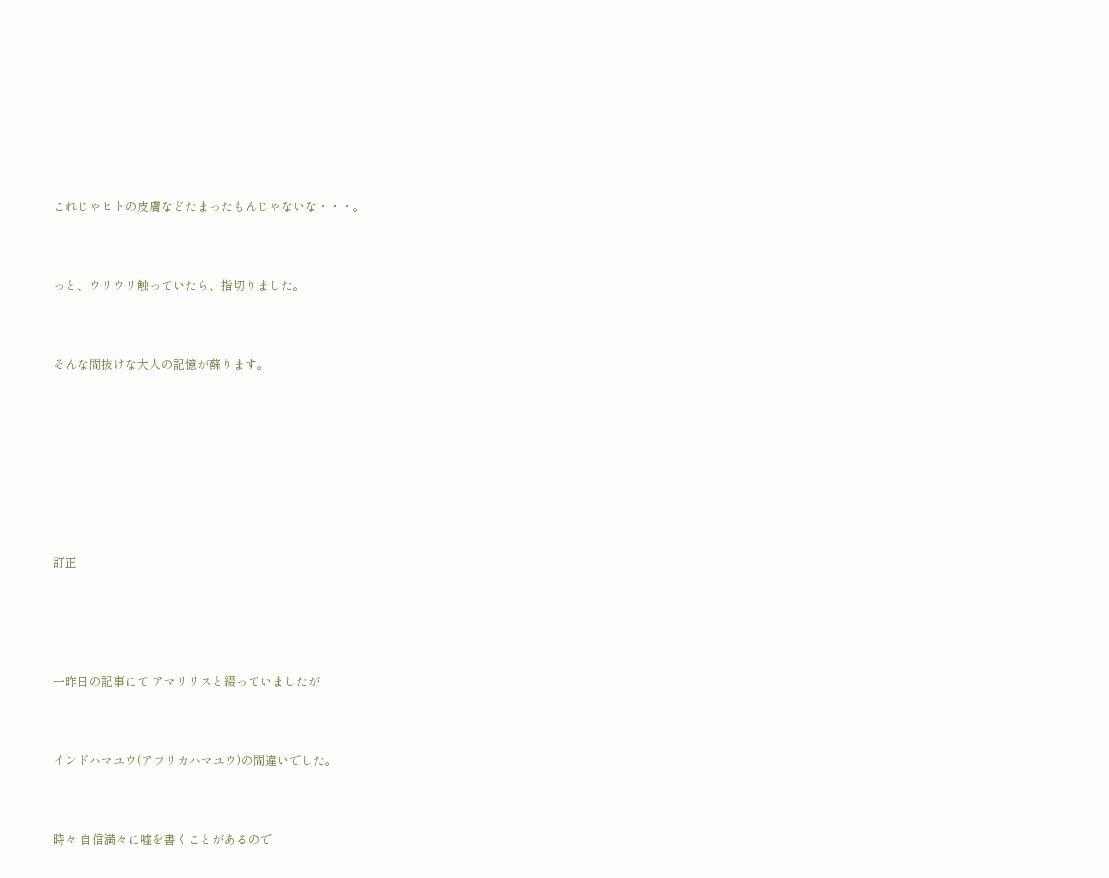これじゃヒトの皮膚などたまったもんじゃないな・・・。



っと、ウリウリ触っていたら、指切りました。



そんな間抜けな大人の記憶が蘇ります。









訂正





一昨日の記事にて アマリリスと綴っていましたが



インドハマユウ(アフリカハマユウ)の間違いでした。



時々 自信満々に嘘を書くことがあるので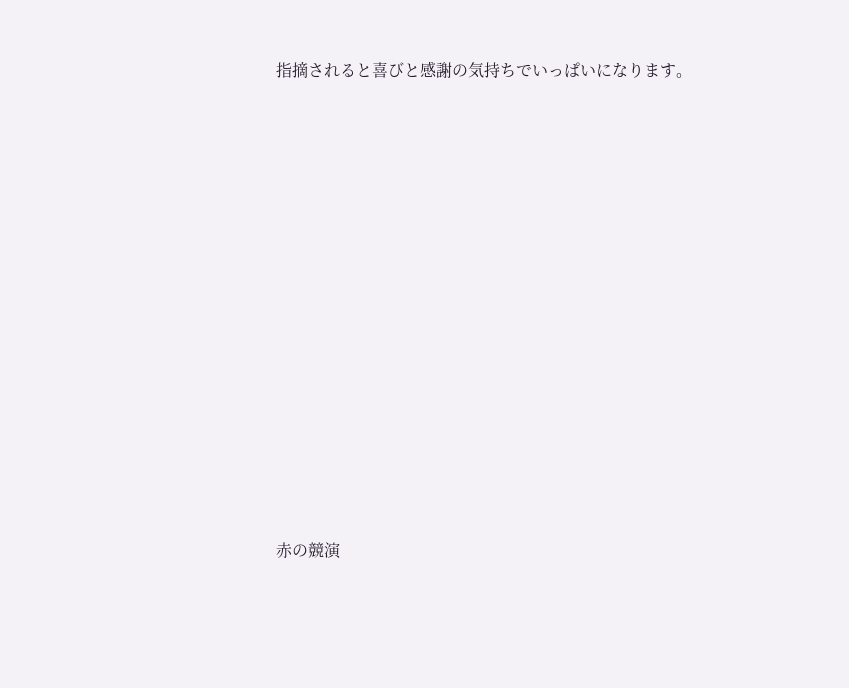指摘されると喜びと感謝の気持ちでいっぱいになります。























赤の競演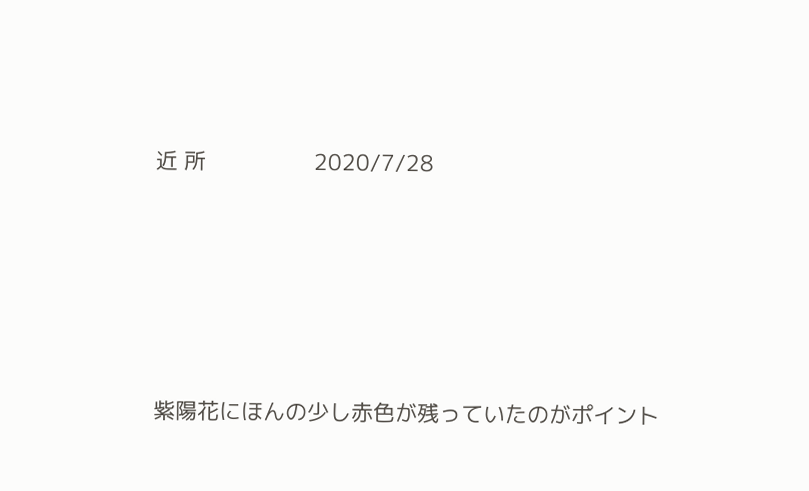近 所                  2020/7/28





紫陽花にほんの少し赤色が残っていたのがポイント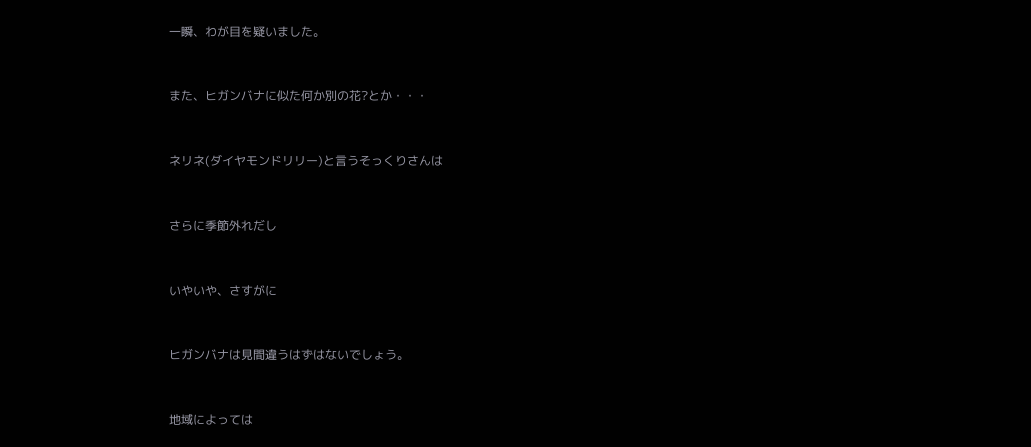一瞬、わが目を疑いました。



また、ヒガンバナに似た何か別の花?とか・・・



ネリネ(ダイヤモンドリリー)と言うそっくりさんは



さらに季節外れだし



いやいや、さすがに



ヒガンバナは見間違うはずはないでしょう。



地域によっては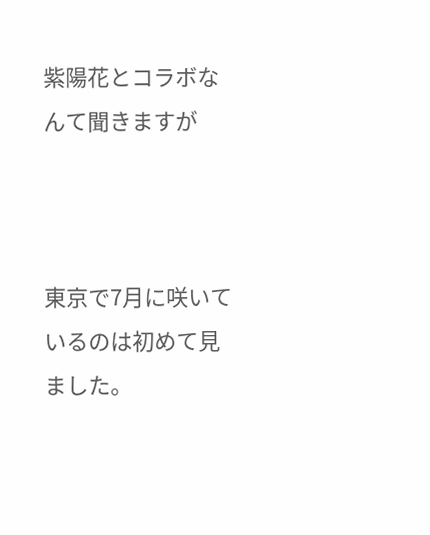紫陽花とコラボなんて聞きますが



東京で7月に咲いているのは初めて見ました。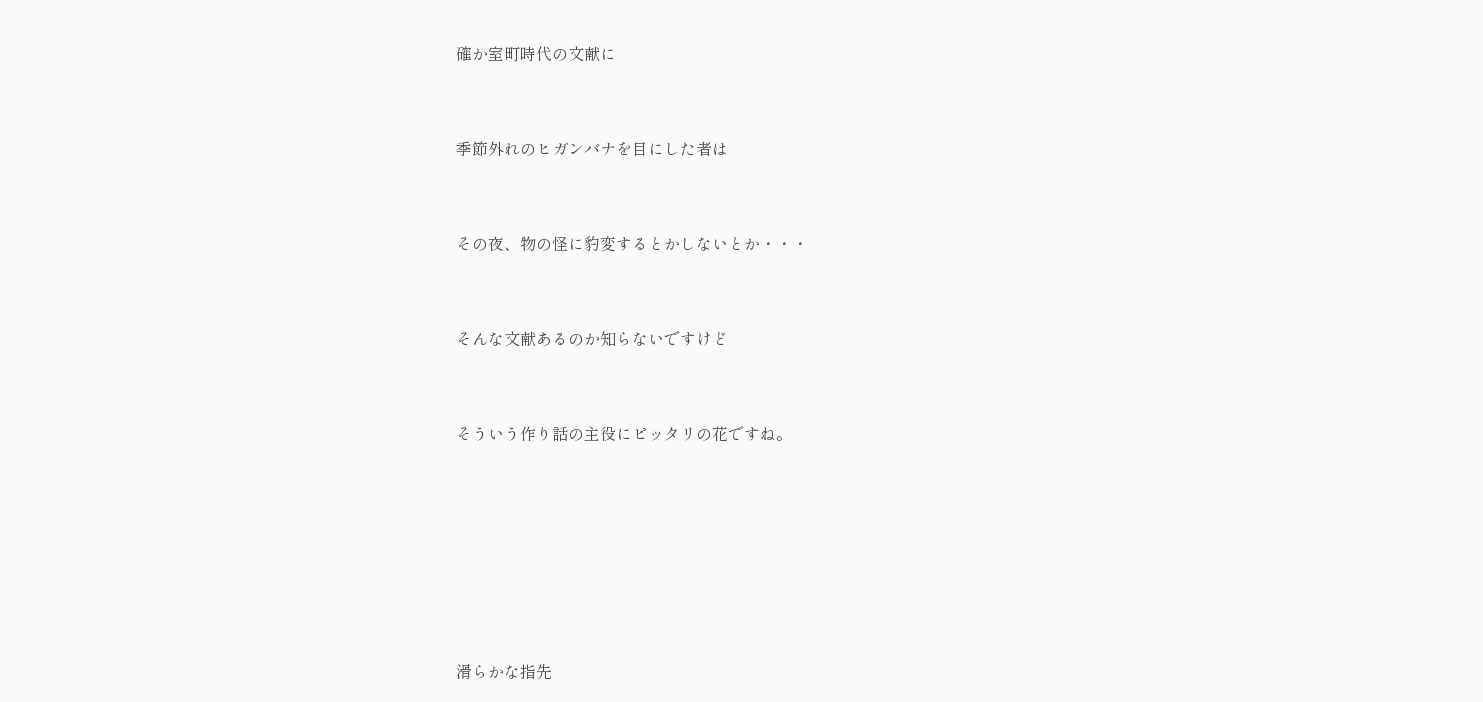確か室町時代の文献に



季節外れのヒガンバナを目にした者は



その夜、物の怪に豹変するとかしないとか・・・



そんな文献あるのか知らないですけど



そういう作り話の主役にピッタリの花ですね。









滑らかな指先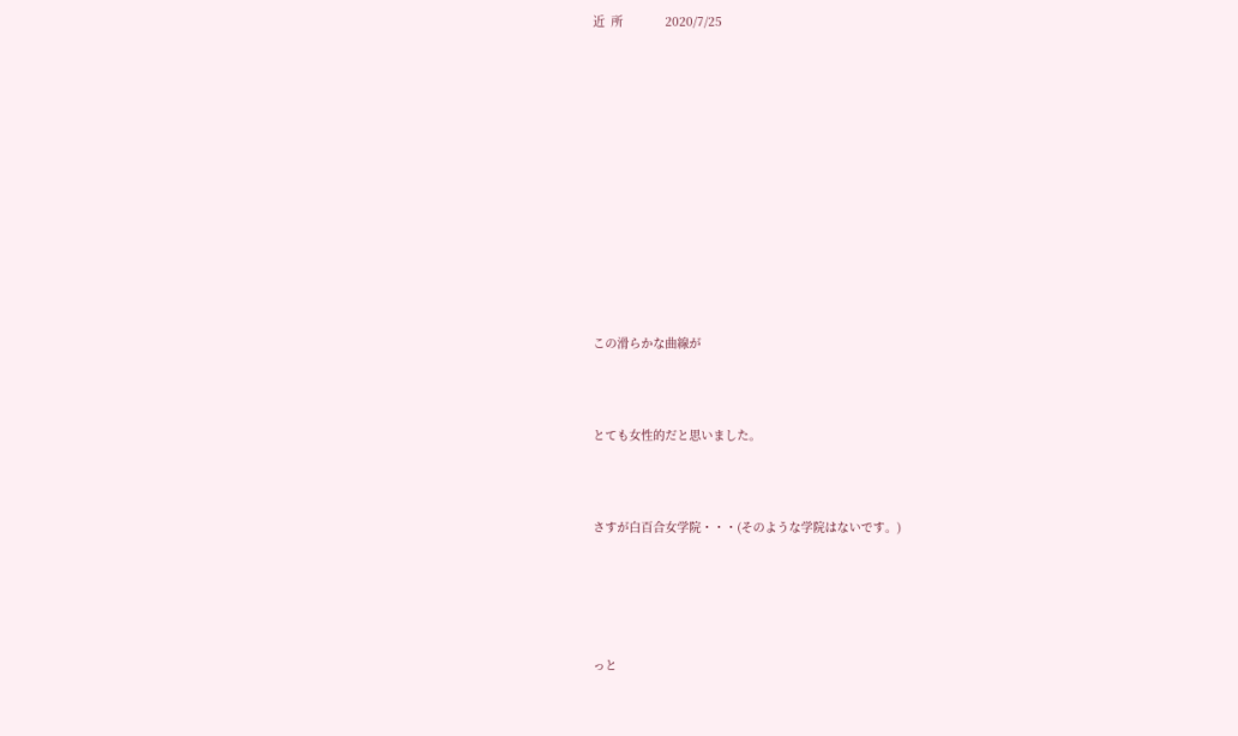近  所              2020/7/25













この滑らかな曲線が



とても女性的だと思いました。



さすが白百合女学院・・・(そのような学院はないです。)





っと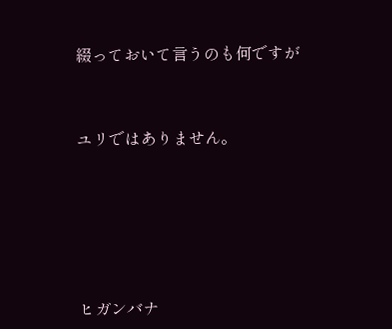綴っておいて言うのも何ですが



ユリではありません。







ヒガンバナ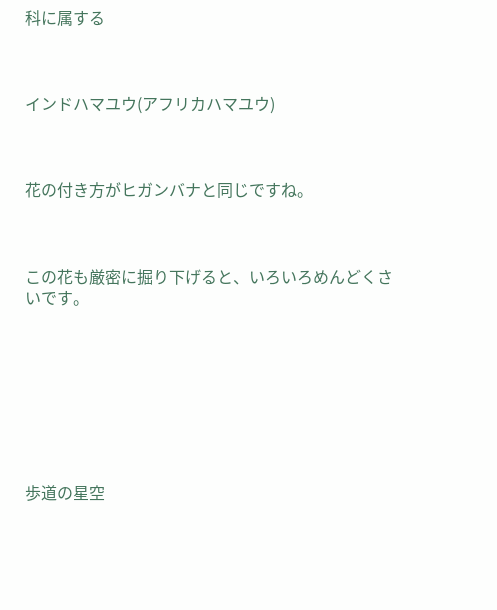科に属する



インドハマユウ(アフリカハマユウ)



花の付き方がヒガンバナと同じですね。



この花も厳密に掘り下げると、いろいろめんどくさいです。








歩道の星空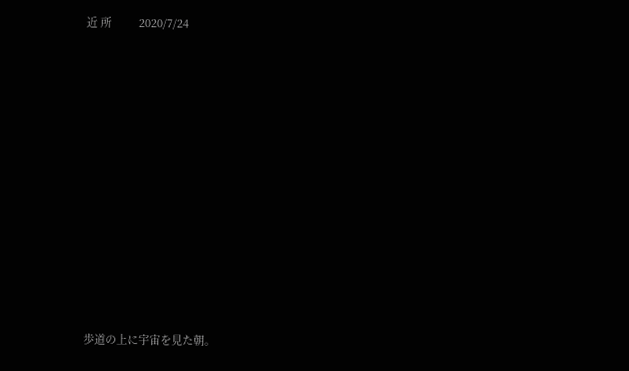近 所         2020/7/24













歩道の上に宇宙を見た朝。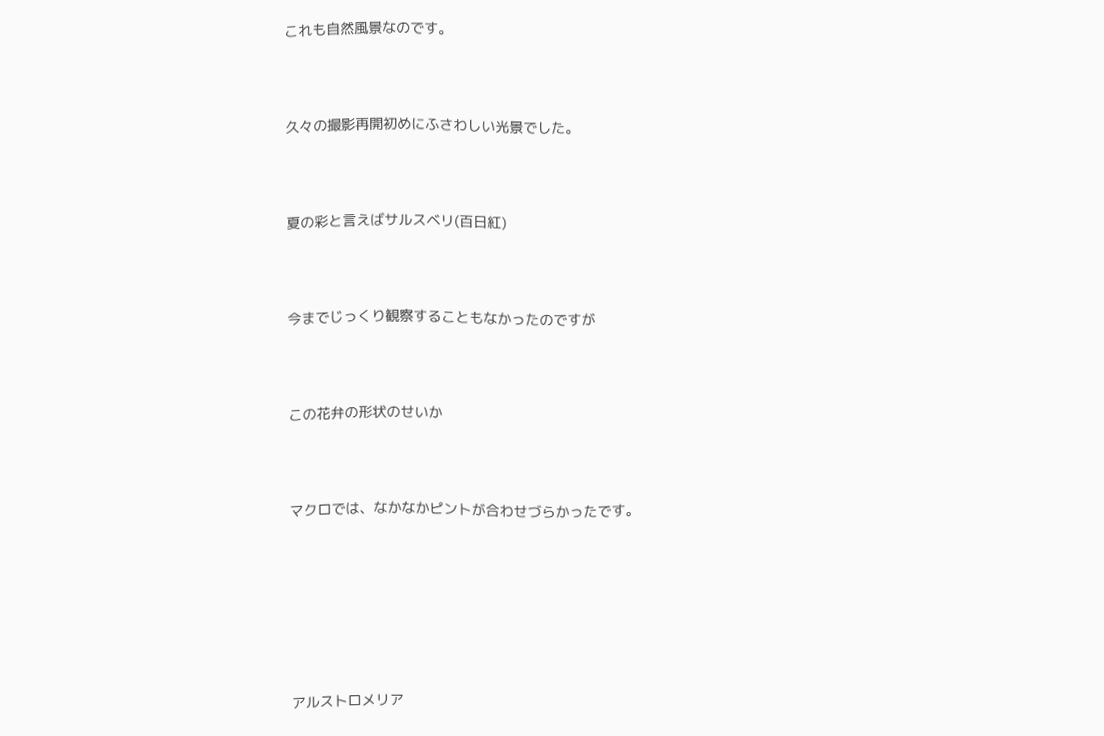これも自然風景なのです。





久々の撮影再開初めにふさわしい光景でした。





夏の彩と言えばサルスベリ(百日紅)





今までじっくり観察することもなかったのですが





この花弁の形状のせいか





マクロでは、なかなかピントが合わせづらかったです。











アルストロメリア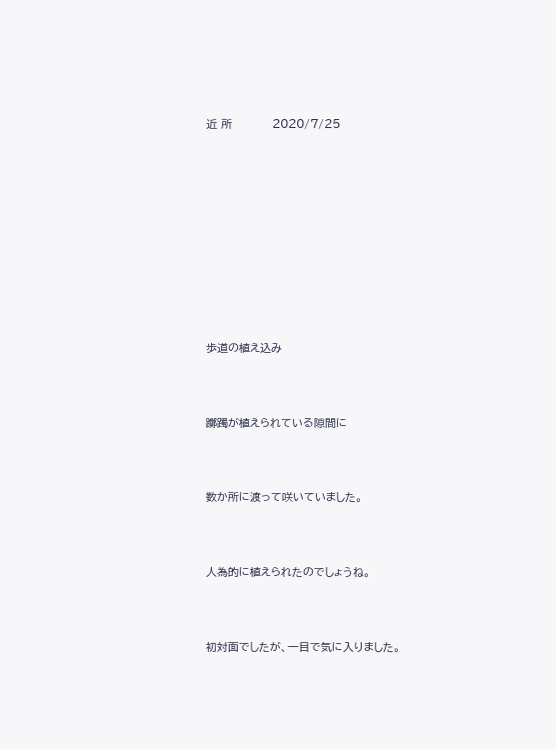近 所          2020/7/25











歩道の植え込み



躑躅が植えられている隙間に



数か所に渡って咲いていました。



人為的に植えられたのでしょうね。



初対面でしたが、一目で気に入りました。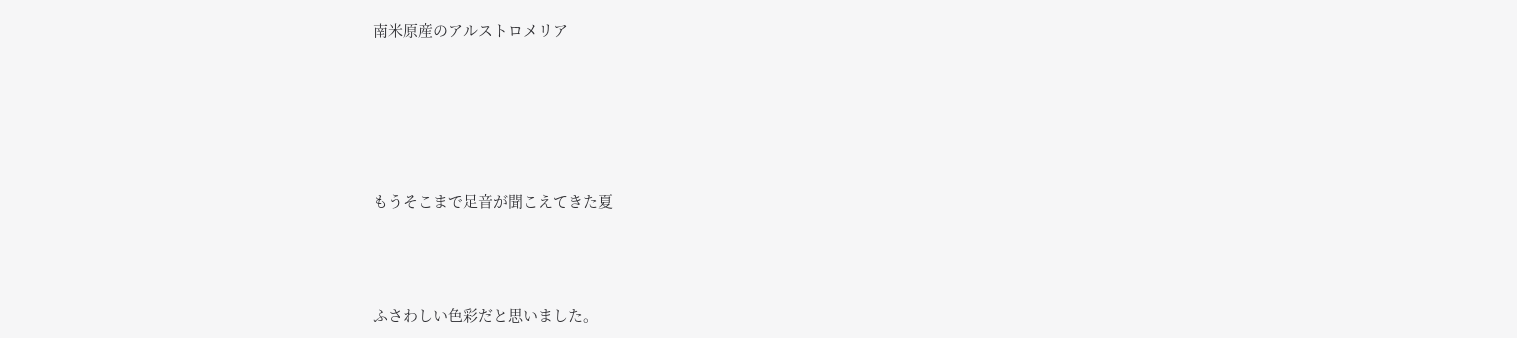南米原産のアルストロメリア





もうそこまで足音が聞こえてきた夏



ふさわしい色彩だと思いました。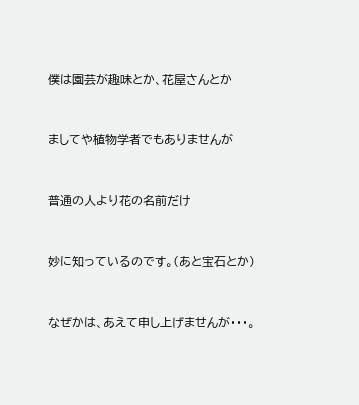僕は園芸が趣味とか、花屋さんとか



ましてや植物学者でもありませんが



普通の人より花の名前だけ



妙に知っているのです。(あと宝石とか)



なぜかは、あえて申し上げませんが・・・。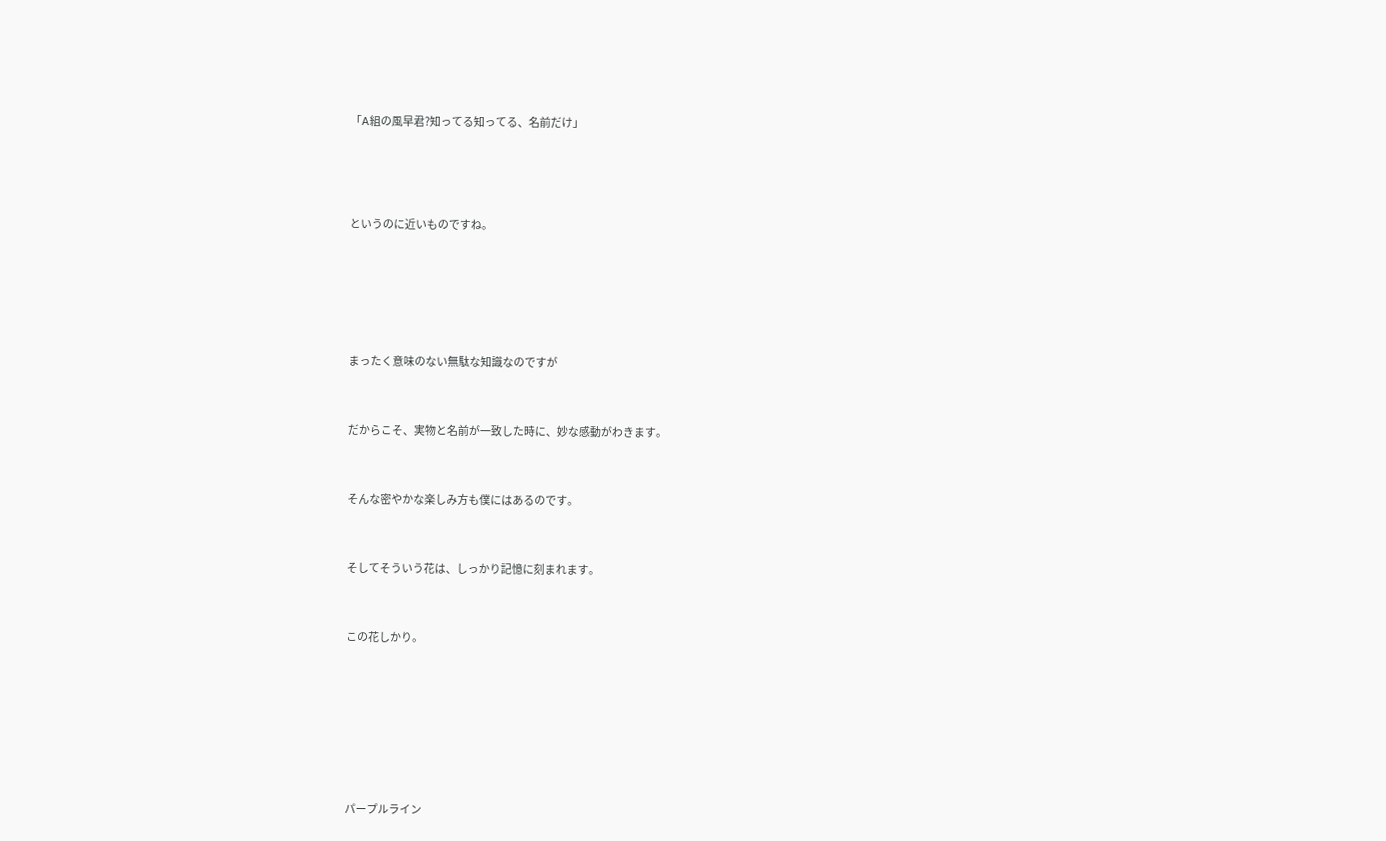「A組の風早君?知ってる知ってる、名前だけ」





というのに近いものですね。







まったく意味のない無駄な知識なのですが



だからこそ、実物と名前が一致した時に、妙な感動がわきます。



そんな密やかな楽しみ方も僕にはあるのです。



そしてそういう花は、しっかり記憶に刻まれます。



この花しかり。









パープルライン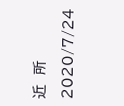近  所                         2020/7/24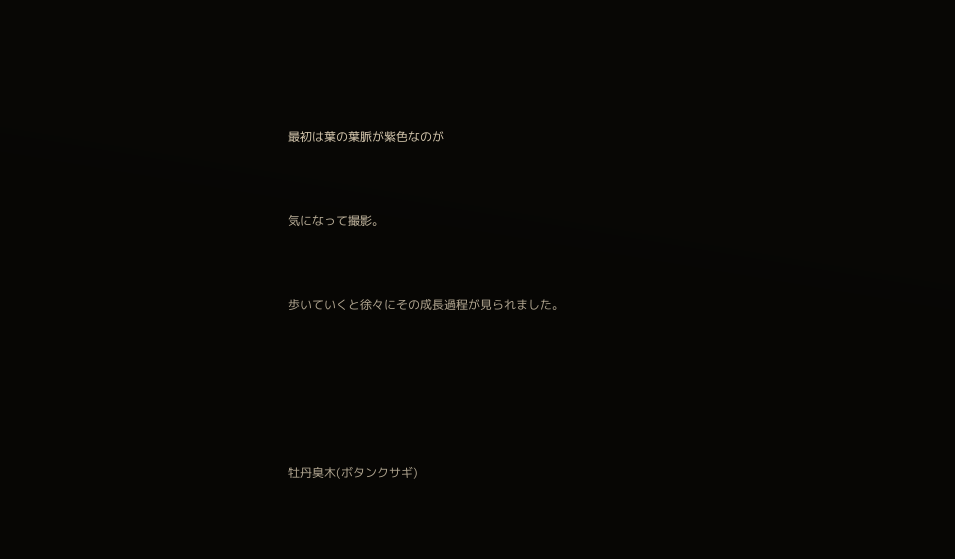最初は葉の葉脈が紫色なのが



気になって撮影。



歩いていくと徐々にその成長過程が見られました。







牡丹臭木(ボタンクサギ)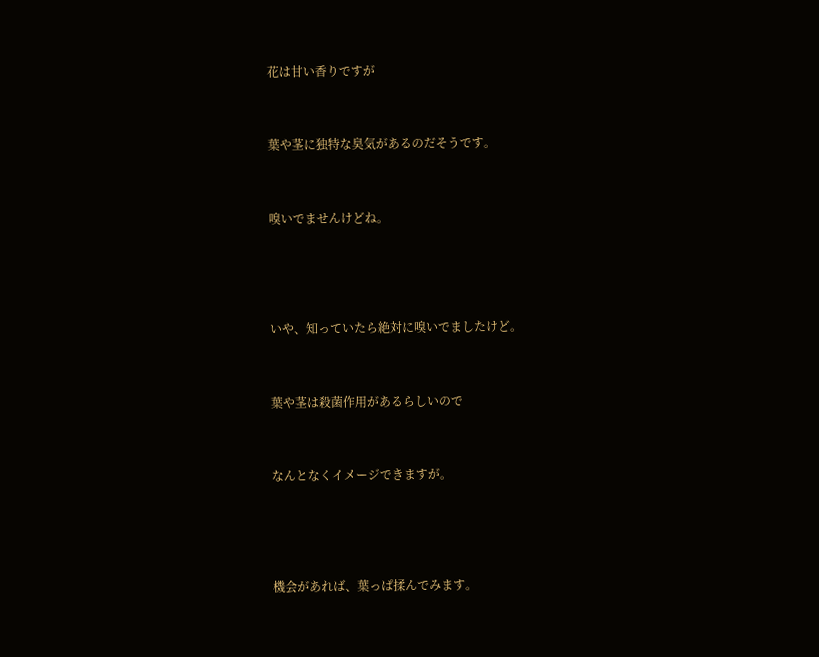花は甘い香りですが



葉や茎に独特な臭気があるのだそうです。



嗅いでませんけどね。





いや、知っていたら絶対に嗅いでましたけど。



葉や茎は殺菌作用があるらしいので



なんとなくイメージできますが。





機会があれば、葉っぱ揉んでみます。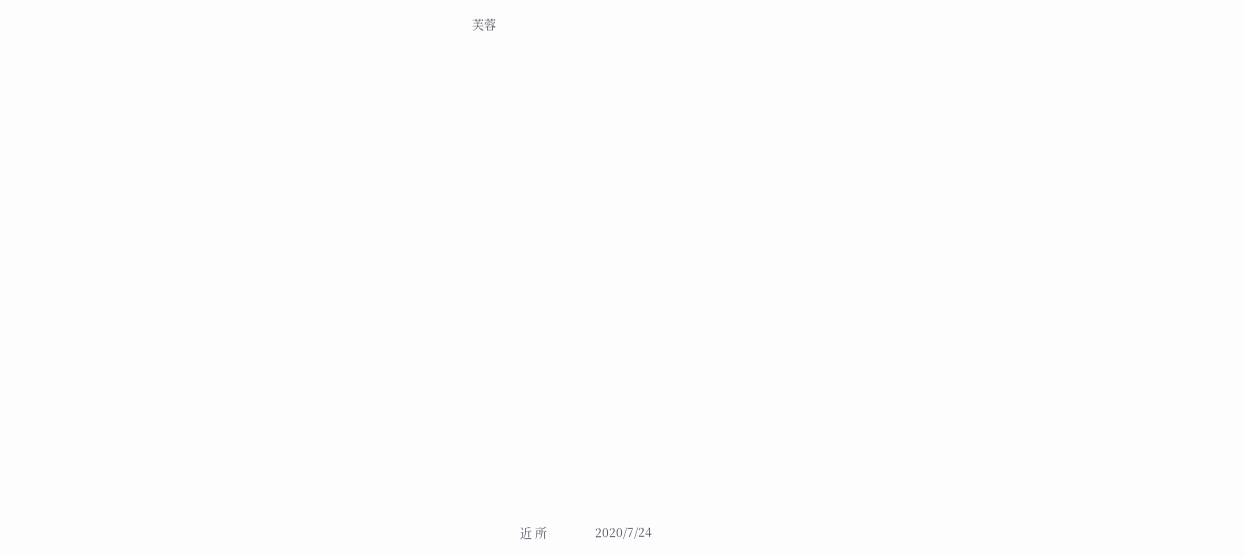芙蓉

























              近 所                2020/7/24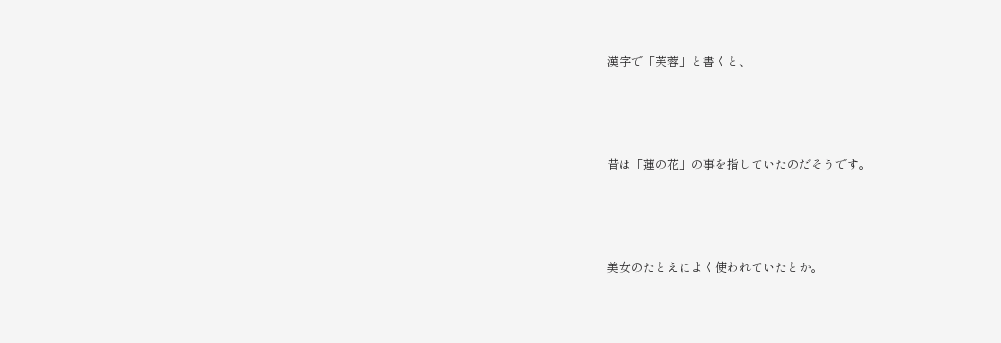漢字で「芙蓉」と書くと、



昔は「蓮の花」の事を指していたのだそうです。



美女のたとえによく使われていたとか。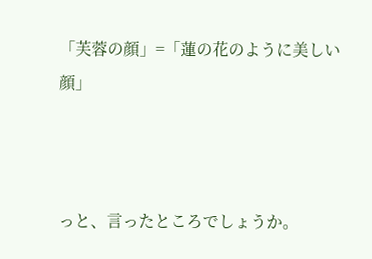「芙蓉の顔」=「蓮の花のように美しい顔」



っと、言ったところでしょうか。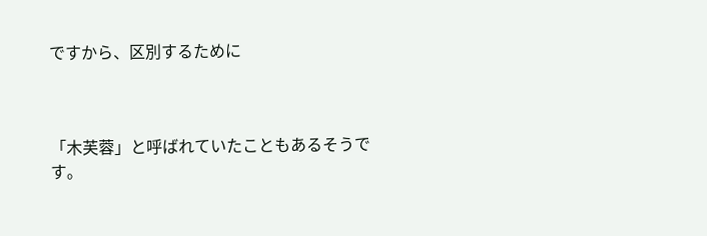ですから、区別するために



「木芙蓉」と呼ばれていたこともあるそうです。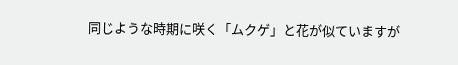同じような時期に咲く「ムクゲ」と花が似ていますが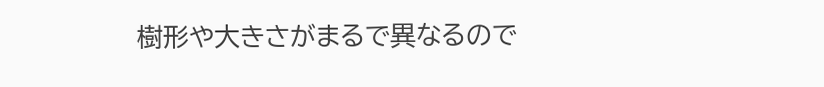樹形や大きさがまるで異なるので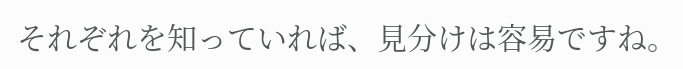それぞれを知っていれば、見分けは容易ですね。